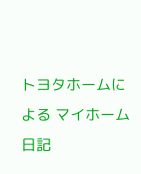トヨタホームによる マイホーム日記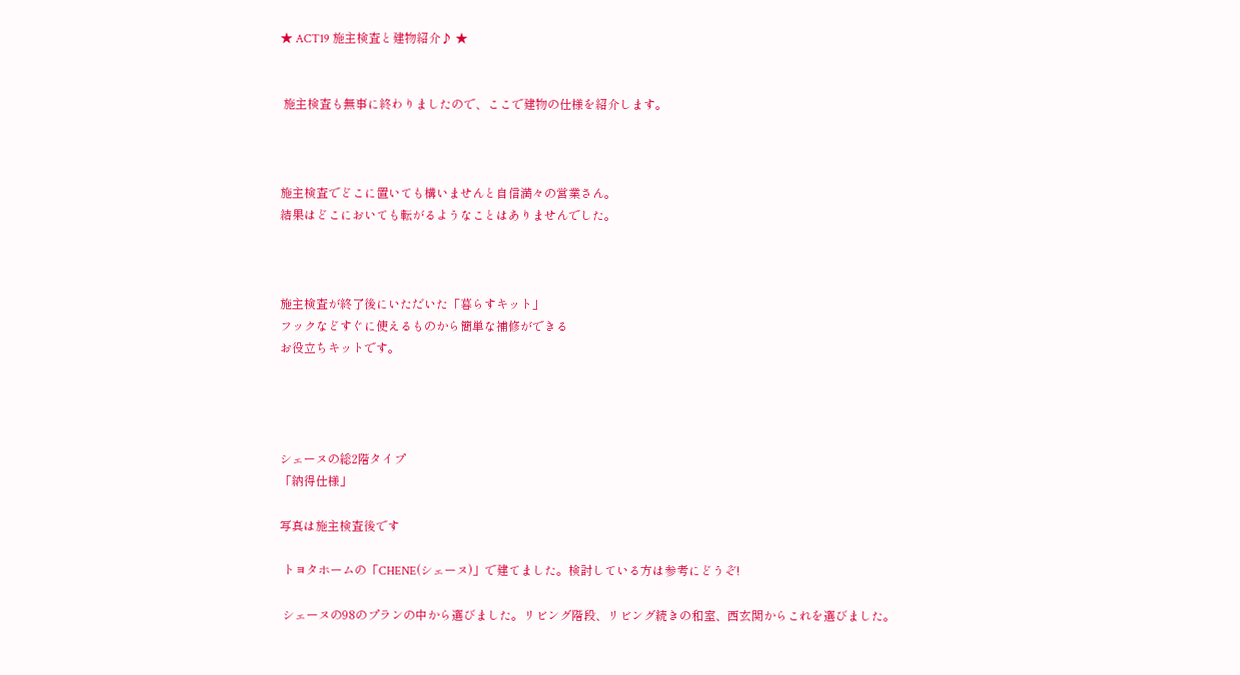★ ACT19 施主検査と建物紹介♪ ★


 施主検査も無事に終わりましたので、ここで建物の仕様を紹介します。



施主検査でどこに置いても構いませんと自信満々の営業さん。
結果はどこにおいても転がるようなことはありませんでした。



施主検査が終了後にいただいた「暮らすキット」
フックなどすぐに使えるものから簡単な補修ができる
お役立ちキットです。




シェーヌの総2階タイプ
「納得仕様」

写真は施主検査後です

 トヨタホームの「CHENE(シェーヌ)」で建てました。検討している方は参考にどうぞ!

 シェーヌの98のプランの中から選びました。リビング階段、リビング続きの和室、西玄関からこれを選びました。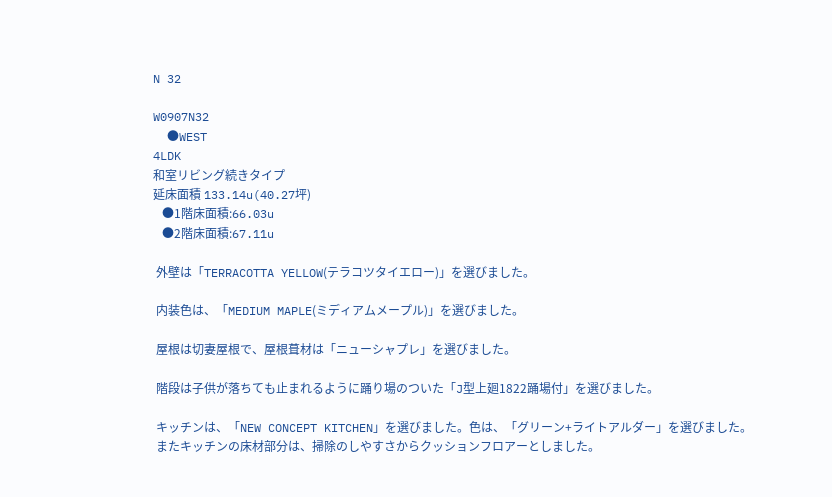N 32

W0907N32
  ●WEST
4LDK
和室リビング続きタイプ
延床面積 133.14u(40.27坪)
   ●1階床面積:66.03u
   ●2階床面積:67.11u

 外壁は「TERRACOTTA YELLOW(テラコツタイエロー)」を選びました。

 内装色は、「MEDIUM MAPLE(ミディアムメープル)」を選びました。

 屋根は切妻屋根で、屋根葺材は「ニューシャプレ」を選びました。

 階段は子供が落ちても止まれるように踊り場のついた「J型上廻1822踊場付」を選びました。

 キッチンは、「NEW CONCEPT KITCHEN」を選びました。色は、「グリーン+ライトアルダー」を選びました。
 またキッチンの床材部分は、掃除のしやすさからクッションフロアーとしました。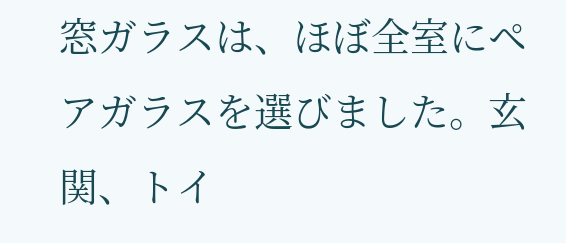窓ガラスは、ほぼ全室にペアガラスを選びました。玄関、トイ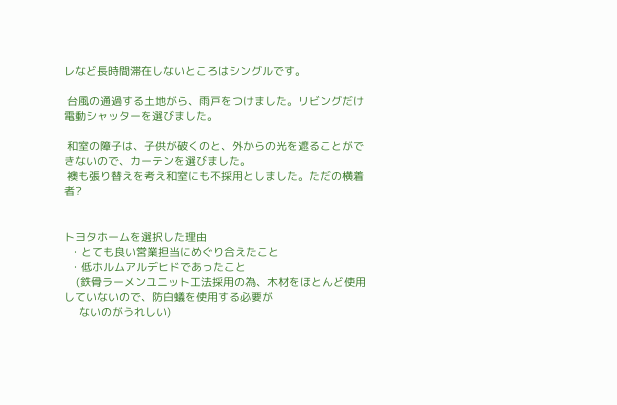レなど長時間滞在しないところはシングルです。

 台風の通過する土地がら、雨戸をつけました。リビングだけ電動シャッターを選びました。

 和室の障子は、子供が破くのと、外からの光を遮ることができないので、カーテンを選びました。
 襖も張り替えを考え和室にも不採用としました。ただの横着者?


トヨタホームを選択した理由
  ・とても良い営業担当にめぐり合えたこと
  ・低ホルムアルデヒドであったこと
    (鉄骨ラーメンユニット工法採用の為、木材をほとんど使用していないので、防白蟻を使用する必要が
     ないのがうれしい)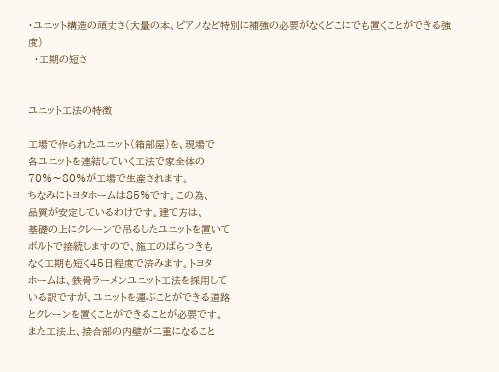・ユニット構造の頑丈さ(大量の本、ピアノなど特別に補強の必要がなくどこにでも置くことができる強度)
  ・工期の短さ


ユニット工法の特徴

工場で作られたユニット(箱部屋)を、現場で
各ユニットを連結していく工法で家全体の
70%〜80%が工場で生産されます。
ちなみにトヨタホームは85%です。この為、
品質が安定しているわけです。建て方は、
基礎の上にクレーンで吊るしたユニットを置いて
ボルトで接続しますので、施工のばらつきも
なく工期も短く45日程度で済みます。トヨタ
ホームは、鉄骨ラーメンユニット工法を採用して
いる訳ですが、ユニットを運ぶことができる道路
とクレーンを置くことができることが必要です。
また工法上、接合部の内壁が二重になること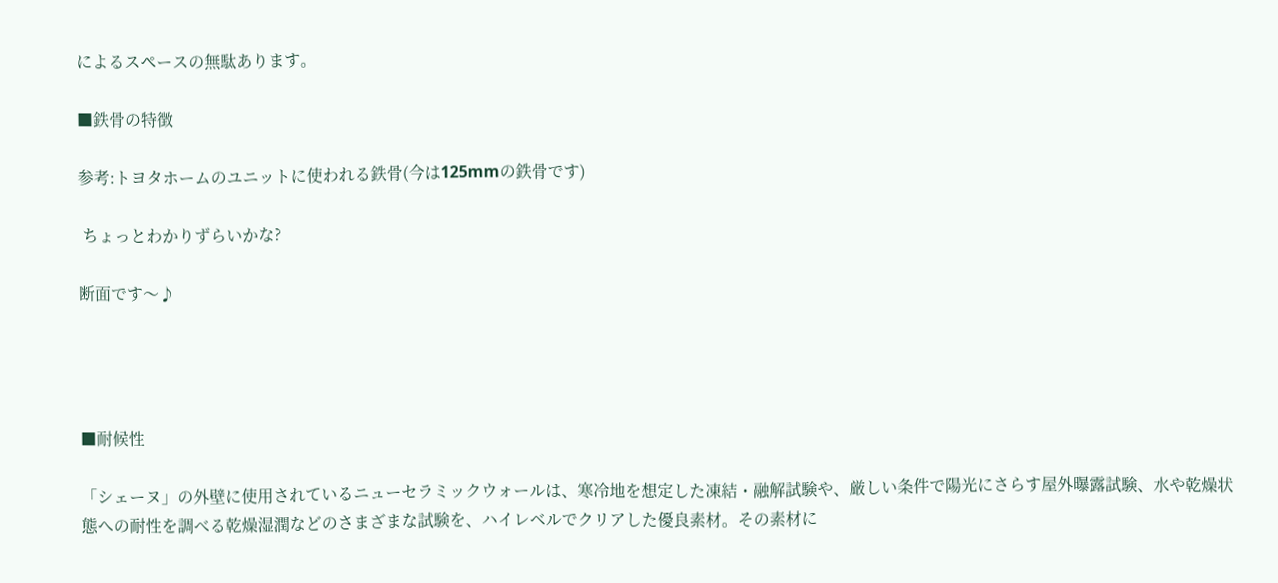によるスペースの無駄あります。

■鉄骨の特徴

参考:トヨタホームのユニットに使われる鉄骨(今は125mmの鉄骨です)

 ちょっとわかりずらいかな?

断面です〜♪




■耐候性

「シェーヌ」の外壁に使用されているニューセラミックウォールは、寒冷地を想定した凍結・融解試験や、厳しい条件で陽光にさらす屋外曝露試験、水や乾燥状態への耐性を調べる乾燥湿潤などのさまざまな試験を、ハイレベルでクリアした優良素材。その素材に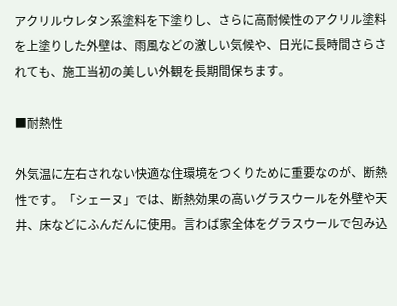アクリルウレタン系塗料を下塗りし、さらに高耐候性のアクリル塗料を上塗りした外壁は、雨風などの激しい気候や、日光に長時間さらされても、施工当初の美しい外観を長期間保ちます。

■耐熱性

外気温に左右されない快適な住環境をつくりために重要なのが、断熱性です。「シェーヌ」では、断熱効果の高いグラスウールを外壁や天井、床などにふんだんに使用。言わば家全体をグラスウールで包み込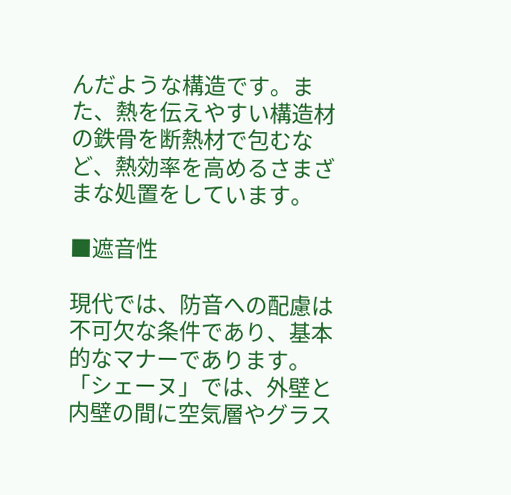んだような構造です。また、熱を伝えやすい構造材の鉄骨を断熱材で包むなど、熱効率を高めるさまざまな処置をしています。

■遮音性

現代では、防音への配慮は不可欠な条件であり、基本的なマナーであります。「シェーヌ」では、外壁と内壁の間に空気層やグラス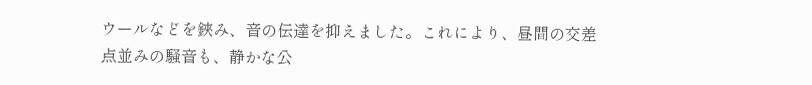ウールなどを鋏み、音の伝達を抑えました。これにより、昼間の交差点並みの騒音も、静かな公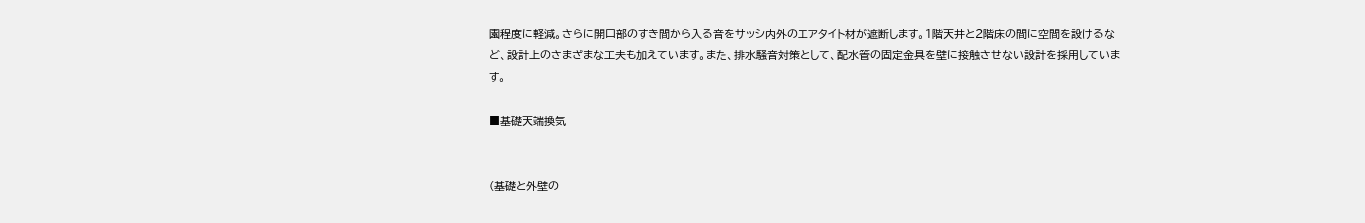園程度に軽減。さらに開口部のすき間から入る音をサッシ内外のエアタイト材が遮断します。1階天井と2階床の間に空間を設けるなど、設計上のさまざまな工夫も加えています。また、排水騒音対策として、配水管の固定金具を壁に接触させない設計を採用しています。

■基礎天端換気


(基礎と外壁の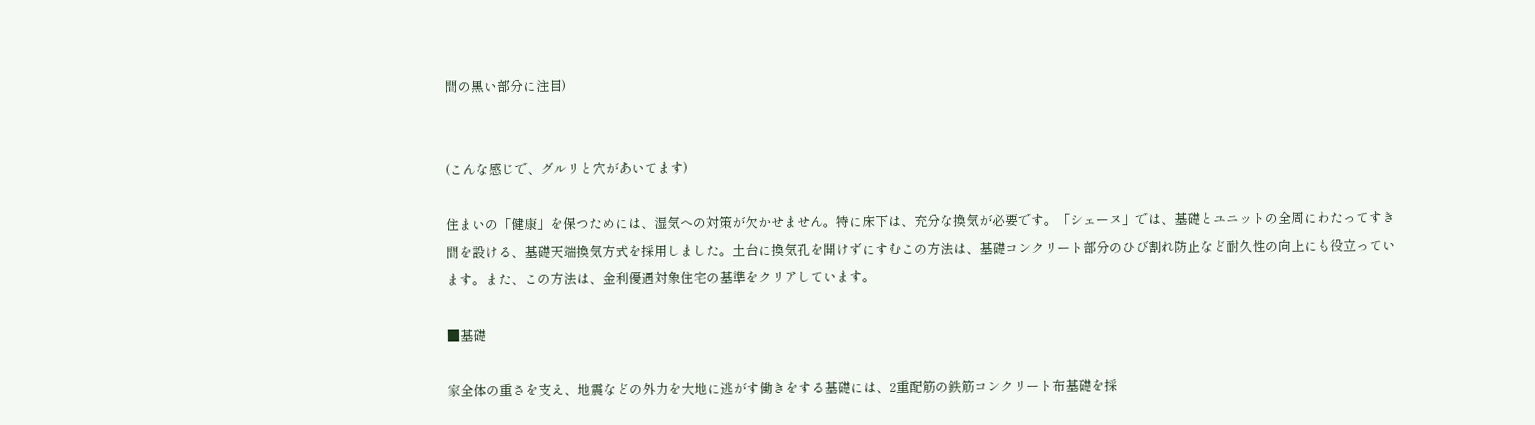間の黒い部分に注目)


(こんな感じで、グルリと穴があいてます)

住まいの「健康」を保つためには、湿気への対策が欠かせません。特に床下は、充分な換気が必要です。「シェーヌ」では、基礎とユニットの全周にわたってすき間を設ける、基礎天端換気方式を採用しました。土台に換気孔を開けずにすむこの方法は、基礎コンクリート部分のひび割れ防止など耐久性の向上にも役立っています。また、この方法は、金利優遇対象住宅の基準をクリアしています。

■基礎

家全体の重さを支え、地震などの外力を大地に逃がす働きをする基礎には、2重配筋の鉄筋コンクリート布基礎を採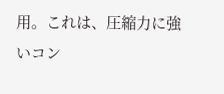用。これは、圧縮力に強いコン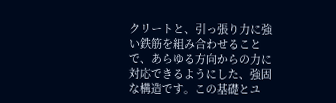クリートと、引っ張り力に強い鉄筋を組み合わせることで、あらゆる方向からの力に対応できるようにした、強固な構造です。この基礎とユ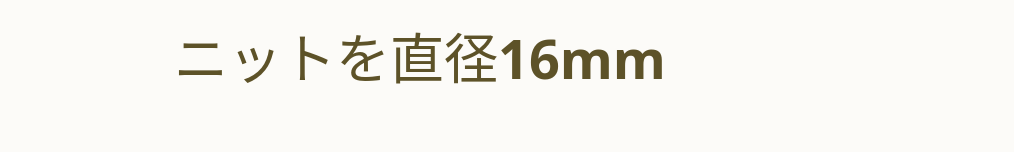ニットを直径16mm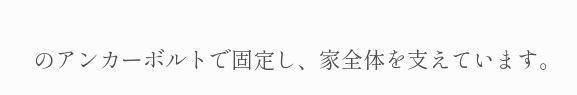のアンカーボルトで固定し、家全体を支えています。